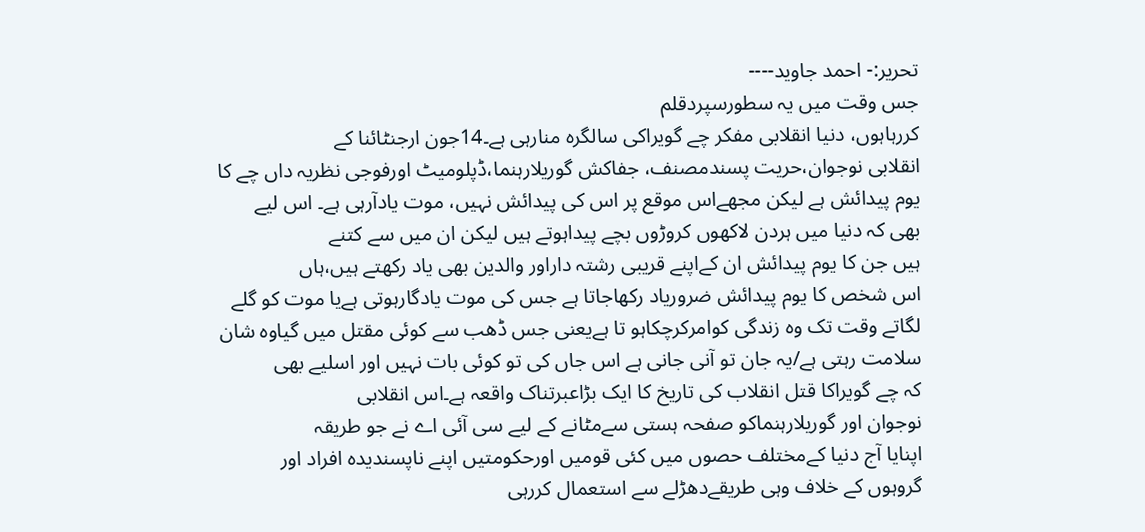تحریر:- احمد جاوید----
جس وقت میں یہ سطورسپردقلم
کررہاہوں، دنیا انقلابی مفکر چے گویراکی سالگرہ منارہی ہے۔14جون ارجنٹائنا کے
انقلابی نوجوان،حریت پسندمصنف، جفاکش گوریلارہنما،ڈپلومیٹ اورفوجی نظریہ داں چے کا
یوم پیدائش ہے لیکن مجھےاس موقع پر اس کی پیدائش نہیں، موت یادآرہی ہے۔ اس لیے
بھی کہ دنیا میں ہردن لاکھوں کروڑوں بچے پیداہوتے ہیں لیکن ان میں سے کتنے
ہیں جن کا یوم پیدائش ان کےاپنے قریبی رشتہ داراور والدین بھی یاد رکھتے ہیں،ہاں
اس شخص کا یوم پیدائش ضروریاد رکھاجاتا ہے جس کی موت یادگارہوتی ہےیا موت کو گلے
لگاتے وقت تک وہ زندگی کوامرکرچکاہو تا ہےیعنی جس ڈھب سے کوئی مقتل میں گیاوہ شان
سلامت رہتی ہے/یہ جان تو آنی جانی ہے اس جاں کی تو کوئی بات نہیں اور اسلیے بھی
کہ چے گویراکا قتل انقلاب کی تاریخ کا ایک بڑاعبرتناک واقعہ ہے۔اس انقلابی
نوجوان اور گوریلارہنماکو صفحہ ہستی سےمٹانے کے لیے سی آئی اے نے جو طریقہ
اپنایا آج دنیا کےمختلف حصوں میں کئی قومیں اورحکومتیں اپنے ناپسندیدہ افراد اور
گروہوں کے خلاف وہی طریقےدھڑلے سے استعمال کررہی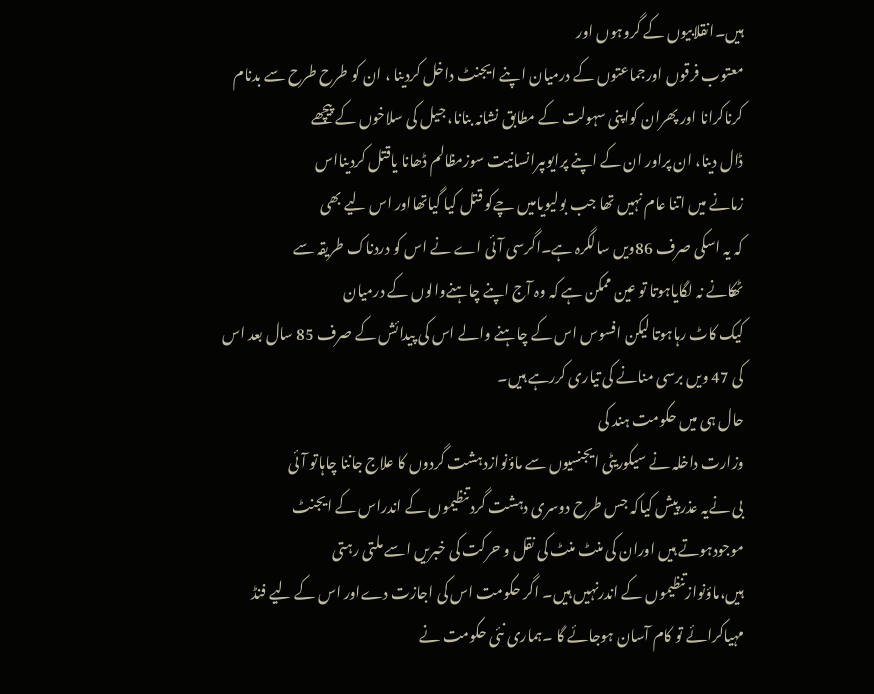ہیں۔انقلابیوں کے گروہوں اور
معتوب فرقوں اورجماعتوں کے درمیان اپنے ایجنٹ داخل کردینا ، ان کو طرح طرح سے بدنام
کرناکرانا اور پھران کواپنی سہولت کے مطابق نشانہ بنانا، جیل کی سلاخوں کے پیچھے
ڈال دینا، ان پراور ان کے اپنے پرایوںپرانسانیت سوزمظالم ڈھانا یاقتل کردینااس
زمانے میں اتنا عام نہیں تھا جب بولیویامیں چےکو قتل کیا گیاتھااور اس لیے بھی
کہ یہ اسکی صرف 86ویں سالگرہ ہے۔اگرسی آئی اے نے اس کو دردناک طریقہ سے
ٹھکانے نہ لگایاہوتا تو عین ممکن ہے کہ وہ آج اپنے چاہنےوالوں کے درمیان
کیک کاٹ رہاہوتا لیکن افسوس اس کے چاہنے والے اس کی پیدائش کے صرف 85 سال بعد اس
کی 47 ویں برسی منانے کی تیاری کررہے ہیں۔
حال ہی میں حکومت ہند کی
وزارت داخلہ نے سیکوریٹی ایجنسیوں سے ماؤنوازدہشت گردوں کا علاج جاننا چاہاتو آئی
بی نےیہ عذر پیش کیاکہ جس طرح دوسری دہشت گردتنظیموں کے اندراس کے ایجنٹ
موجودہوتے ہیں اوران کی منٹ منٹ کی نقل و حرکت کی خبریں اسے ملتی رہتی
ہیں،ماؤنوازتنظیموں کے اندرنہیں ہیں۔ اگر حکومت اس کی اجازت دےاور اس کے لیے فنڈ
مہیاکرائے تو کام آسان ہوجائے گا ۔ہماری نئی حکومت نے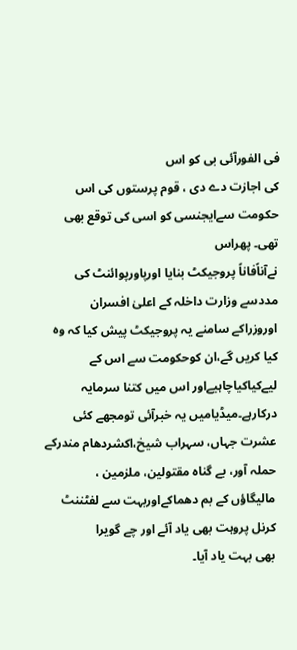فی الفورآئی بی کو اس
کی اجازت دے دی ، قوم پرستوں کی اس حکومت سےایجنسی کو اسی کی توقع بھی تھی۔ پھراس
نےآناًفاناً پروجیکٹ بنایا اورپاورپوائنٹ کی مددسے وزارت داخلہ کے اعلیٰ افسران
اوروزراکے سامنے یہ پروجیکٹ پیش کیا کہ وہ کیا کریں گے،ان کوحکومت سے اس کے
لیےکیاکیاچاہیےاور اس میں کتنا سرمایہ درکارہے۔میڈیامیں یہ خبرآئی تومجھے کئی
عشرت جہاں، سہراب شیخ،اکشردھام مندرکے حملہ آور، بے گناہ مقتولین، ملزمین ،
مالیگاؤں کے بم دھماکےاوربہت سے لفٹننٹ کرنل پروہت بھی یاد آئے اور چے گویرا
بھی بہت یاد آیا۔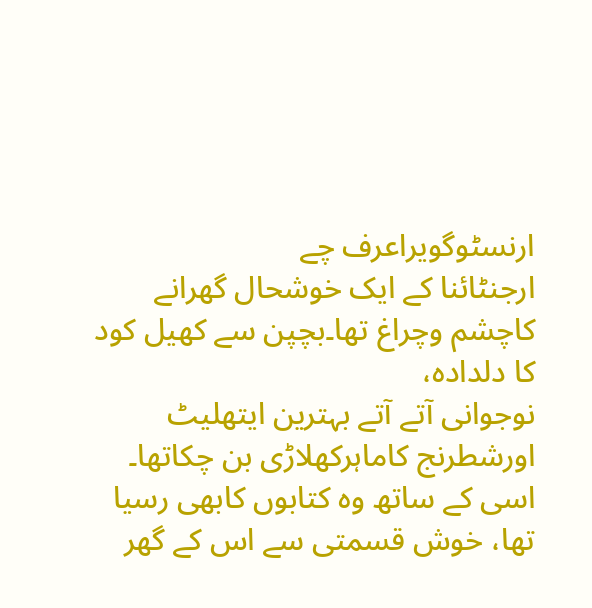ارنسٹوگویراعرف چے
ارجنٹائنا کے ایک خوشحال گھرانے کاچشم وچراغ تھا۔بچپن سے کھیل کود کا دلدادہ،
نوجوانی آتے آتے بہترین ایتھلیٹ اورشطرنج کاماہرکھلاڑی بن چکاتھا۔
اسی کے ساتھ وہ کتابوں کابھی رسیا تھا، خوش قسمتی سے اس کے گھر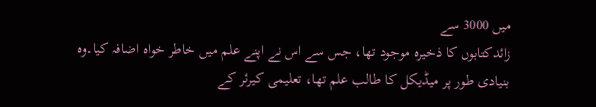میں 3000 سے
زائدکتابوں کا ذخیرہ موجود تھا، جس سے اس نے اپنے علم میں خاطر خواہ اضافہ کیا۔وہ
بنیادی طور پر میڈیکل کا طالب علم تھا، تعلیمی کیرئر کے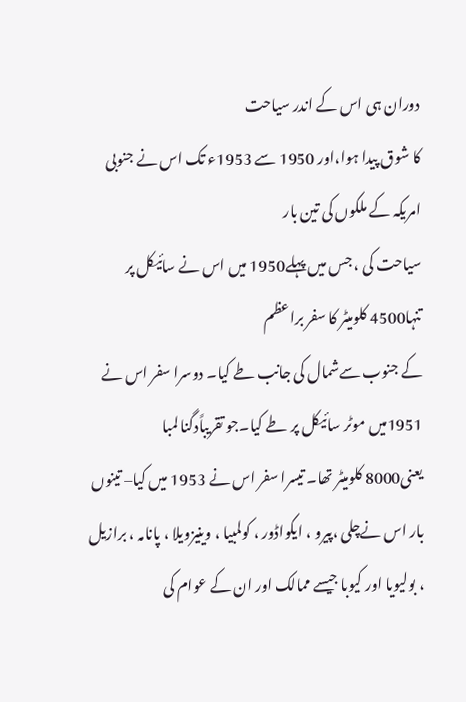دوران ہی اس کے اندر سیاحت
کا شوق پیدا ہوا،اور 1950 سے 1953ء تک اس نے جنوبی امریکہ کے ملکوں کی تین بار
سیاحت کی ، جس میں پہلے1950 میں اس نے سائیکل پر تنہا4500 کلومیٹر کا سفر براعظم
کے جنوب سےشمال کی جانب طے کیا۔ دوسرا سفر اس نے 1951میں موٹر سائیکل پر طے کیا۔جو تقریباًدگنا لمبا
یعنی8000 کلومیٹر تھا۔ تیسرا سفر اس نے 1953 میں کیا– تینوں بار اس نےچلی ،پیرو ، ایکواڈور ، کولمبیا ، وینیزویلا ، پانامہ ، برازیل ، بولیویا اور کیوبا جیسے ممالک اور ان کے عوام کی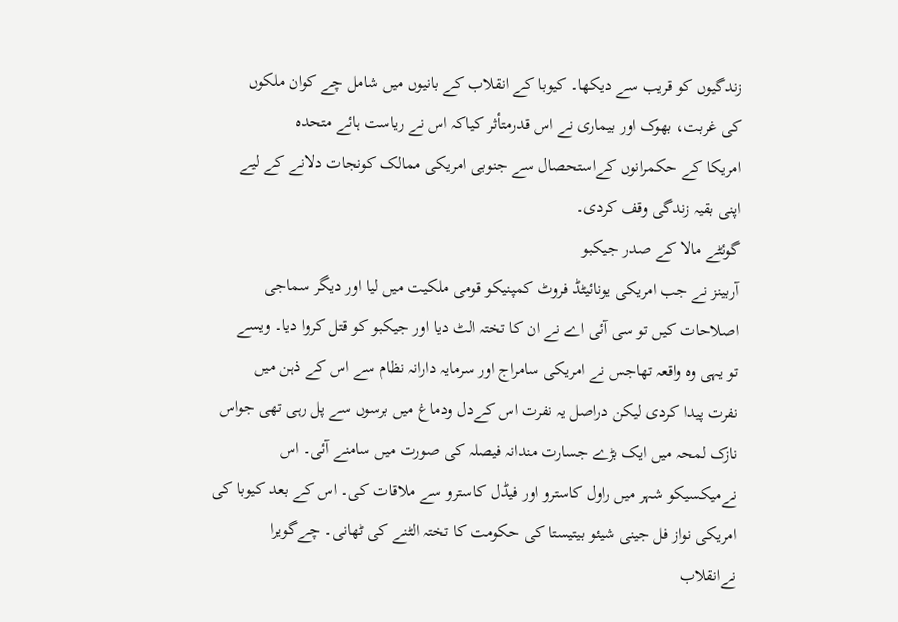زندگیوں کو قریب سے دیکھا۔ کیوبا کے انقلاب کے بانیوں میں شامل چے کوان ملکوں
کی غربت، بھوک اور بیماری نے اس قدرمتأثر کیاکہ اس نے ریاست ہائے متحدہ
امریکا کے حکمرانوں کےاستحصال سے جنوبی امریکی ممالک کونجات دلانے کے لیے
اپنی بقیہ زندگی وقف کردی۔
گوئٹے مالا کے صدر جیکبو
آربینز نے جب امریکی یونائیٹڈ فروٹ کمپنیکو قومی ملکیت میں لیا اور دیگر سماجی
اصلاحات کیں تو سی آئی اے نے ان کا تختہ الٹ دیا اور جیکبو کو قتل کروا دیا۔ ویسے
تو یہی وہ واقعہ تھاجس نے امریکی سامراج اور سرمایہ دارانہ نظام سے اس کے ذہن میں
نفرت پیدا کردی لیکن دراصل یہ نفرت اس کےدل ودماغ میں برسوں سے پل رہی تھی جواس
نازک لمحہ میں ایک بڑے جسارت مندانہ فیصلہ کی صورت میں سامنے آئی۔ اس
نےمیکسیکو شہر میں راول کاسترو اور فیڈل کاسترو سے ملاقات کی۔ اس کے بعد کیوبا کی
امریکی نواز فل جینی شیئو بیتیستا کی حکومت کا تختہ الٹنے کی ٹھانی۔ چےگویرا
نےانقلاب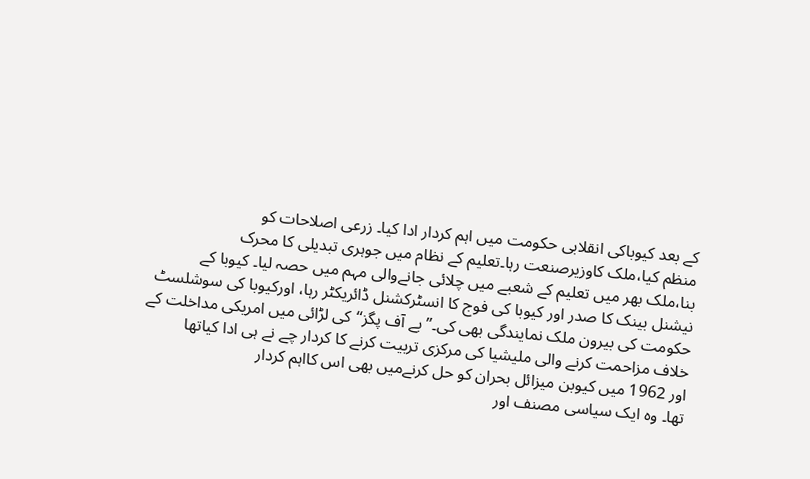کے بعد کیوباکی انقلابی حکومت میں اہم کردار ادا کیا۔ زرعی اصلاحات کو
منظم کیا،ملک کاوزیرصنعت رہا۔تعلیم کے نظام میں جوہری تبدیلی کا محرک
بنا،ملک بھر میں تعلیم کے شعبے میں چلائی جانےوالی مہم میں حصہ لیا۔ کیوبا کے
نیشنل بینک کا صدر اور کیوبا کی فوج کا انسٹرکشنل ڈائریکٹر رہا، اورکیوبا کی سوشلسٹ
حکومت کی بیرون ملک نمایندگی بھی کی۔’’ بے آف پگز‘‘کی لڑائی میں امریکی مداخلت کے
خلاف مزاحمت کرنے والی ملیشیا کی مرکزی تربیت کرنے کا کردار چے نے ہی ادا کیاتھا
اور 1962 میں کیوبن میزائل بحران کو حل کرنےمیں بھی اس کااہم کردار
تھا۔ وہ ایک سیاسی مصنف اور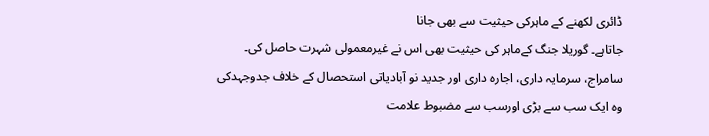ڈائری لکھنے کے ماہرکی حیثیت سے بھی جانا
جاتاہے۔ گوریلا جنگ کےماہر کی حیثیت بھی اس نے غیرمعمولی شہرت حاصل کی۔
سامراج، سرمایہ داری، اجارہ داری اور جدید نو آبادیاتی استحصال کے خلاف جدوجہدکی
وہ ایک سب سے بڑی اورسب سے مضبوط علامت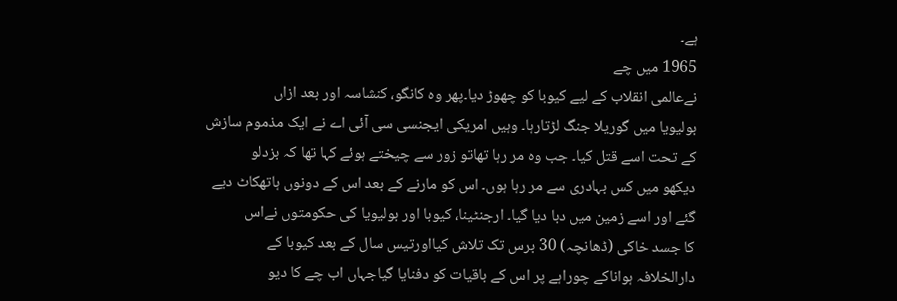ہے۔
1965 میں چے
نےعالمی انقلاب کے لیے کیوبا کو چھوڑ دیا۔پھر وہ کانگو، کنشاسہ اور بعد ازاں
بولیویا میں گوریلا جنگ لڑتارہا۔ وہیں امریکی ایجنسی سی آئی اے نے ایک مذموم سازش
کے تحت اسے قتل کیا۔ جب وہ مر رہا تھاتو زور سے چیختے ہوئے کہا تھا کہ بزدلو
دیکھو میں کس بہادری سے مر رہا ہوں۔ اس کو مارنے کے بعد اس کے دونوں ہاتھکاٹ دیے
گئے اور اسے زمین میں دبا دیا گیا۔ ارجنٹینا، کیوبا اور بولیویا کی حکومتوں نےاس
کا جسد خاکی (ڈھانچہ) 30 برس تک تلاش کیااورتیس سال کے بعد کیوبا کے
دارالخلافہ ہواناکے چوراہے پر اس کے باقیات کو دفنایا گیاجہاں اب چے کا دیو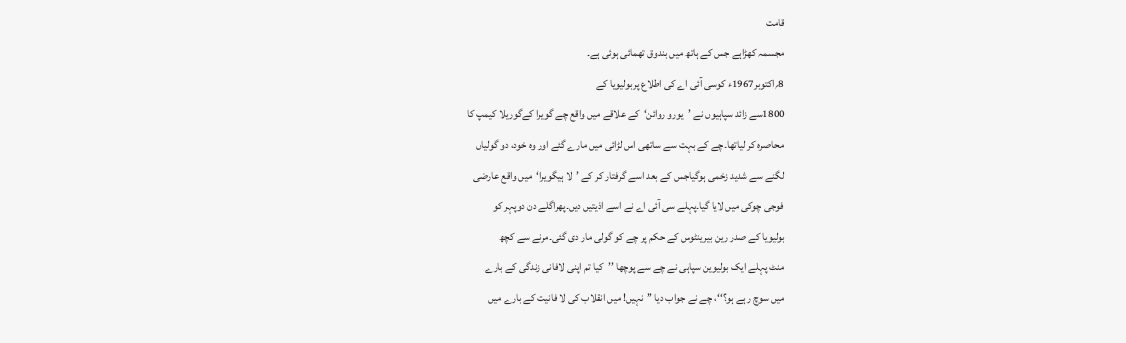قامت
مجسمہ کھڑاہے جس کے ہاتھ میں بندوق تھمائی ہوئی ہے۔
8؍اکتوبر1967ء کوسی آئی اے کی اطلاع پربولیویا کے
1800سے زائد سپاہیوں نے ’یورو روائن‘کے علاقے میں واقع چے گویرا کےگوریلا کیمپ کا
محاصرہ کر لیاتھا۔چے کے بہت سے ساتھی اس لڑائی میں مارے گئے اور وہ خود، دو گولیاں
لگنے سے شدید زخمی ہوگیاجس کے بعد اسے گرفتار کر کے ’لا ہیگویرا‘میں واقع عارضی
فوجی چوکی میں لایا گیا۔پہلے سی آئی اے نے اسے اذیتیں دیں۔پھراگلے دن دوپہر کو
بولیویا کے صدر رین بیرینٹوس کے حکم پر چے کو گولی مار دی گئی۔مرنے سے کچھ
منٹ پہلے ایک بولیوین سپاہی نے چے سے پوچھا ’’کیا تم اپنی لافانی زندگی کے بارے
میں سوچ رہے ہو؟‘‘، چے نے جواب دیا ’’نہیں! میں انقلاب کی لا فانیت کے بارے میں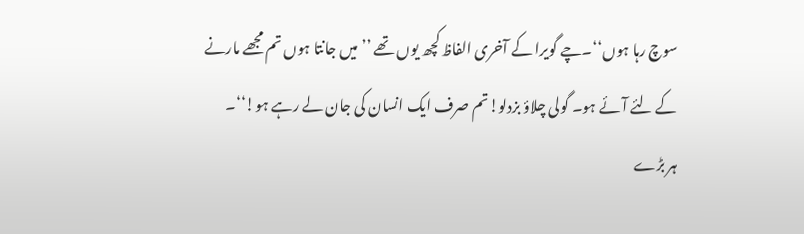سوچ رہا ہوں‘‘۔چے گویرا کے آخری الفاظ کچھ یوں تھے ’’میں جانتا ہوں تم مجھے مارنے
کے لئے آئے ہو۔ گولی چلاؤ بزدلو!تم صرف ایک انسان کی جان لے رہے ہو!‘‘۔
ہر بڑے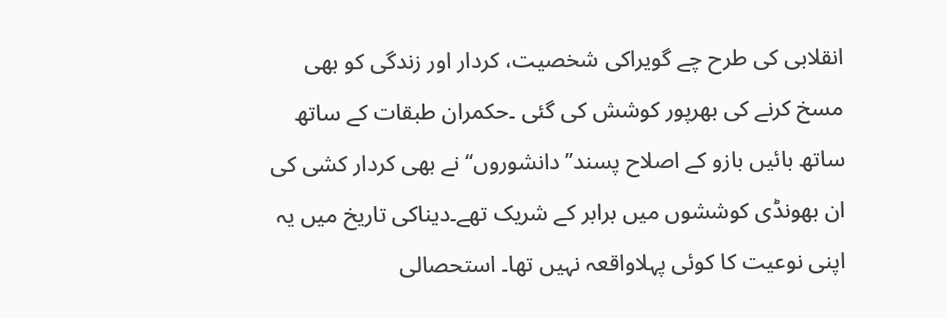انقلابی کی طرح چے گویراکی شخصیت، کردار اور زندگی کو بھی مسخ کرنے کی بھرپور کوشش کی گئی ۔حکمران طبقات کے ساتھ ساتھ بائیں بازو کے اصلاح پسند’’دانشوروں‘‘ نے بھی کردار کشی کی ان بھونڈی کوششوں میں برابر کے شریک تھے۔دیناکی تاریخ میں یہ اپنی نوعیت کا کوئی پہلاواقعہ نہیں تھا۔ استحصالی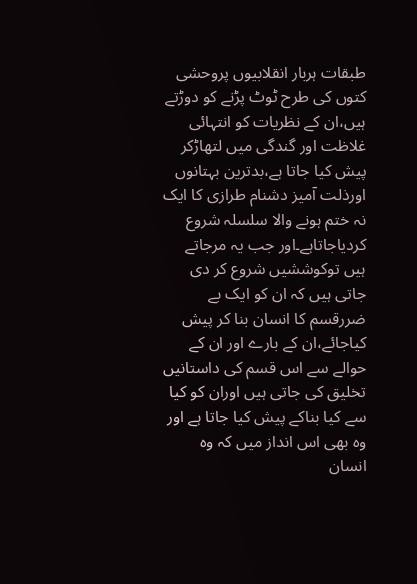طبقات ہربار انقلابیوں پروحشی کتوں کی طرح ٹوٹ پڑنے کو دوڑتے ہیں،ان کے نظریات کو انتہائی غلاظت اور گندگی میں لتھاڑکر پیش کیا جاتا ہے،بدترین بہتانوں اورذلت آمیز دشنام طرازی کا ایک نہ ختم ہونے والا سلسلہ شروع کردیاجاتاہے۔اور جب یہ مرجاتے ہیں توکوششیں شروع کر دی جاتی ہیں کہ ان کو ایک بے ضررقسم کا انسان بنا کر پیش کیاجائے،ان کے بارے اور ان کے حوالے سے اس قسم کی داستانیں تخلیق کی جاتی ہیں اوران کو کیا سے کیا بناکے پیش کیا جاتا ہے اور وہ بھی اس انداز میں کہ وہ انسان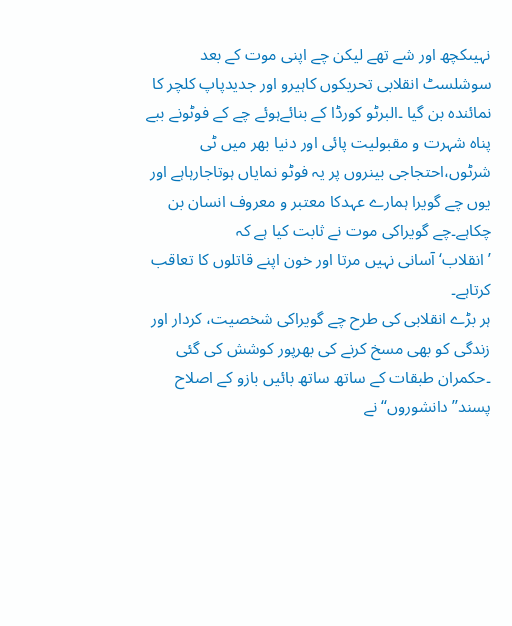نہیںکچھ اور شے تھے لیکن چے اپنی موت کے بعد سوشلسٹ انقلابی تحریکوں کاہیرو اور جدیدپاپ کلچر کا نمائندہ بن گیا ۔البرٹو کورڈا کے بنائےہوئے چے کے فوٹونے ببے پناہ شہرت و مقبولیت پائی اور دنیا بھر میں ٹی شرٹوں،احتجاجی بینروں پر یہ فوٹو نمایاں ہوتاجارہاہے اور یوں چے گویرا ہمارے عہدکا معتبر و معروف انسان بن چکاہے۔چے گویراکی موت نے ثابت کیا ہے کہ ’انقلاب‘آسانی نہیں مرتا اور خون اپنے قاتلوں کا تعاقب کرتاہے۔
ہر بڑے انقلابی کی طرح چے گویراکی شخصیت، کردار اور زندگی کو بھی مسخ کرنے کی بھرپور کوشش کی گئی ۔حکمران طبقات کے ساتھ ساتھ بائیں بازو کے اصلاح پسند’’دانشوروں‘‘ نے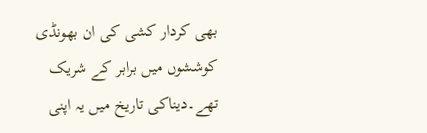بھی کردار کشی کی ان بھونڈی کوششوں میں برابر کے شریک تھے۔دیناکی تاریخ میں یہ اپنی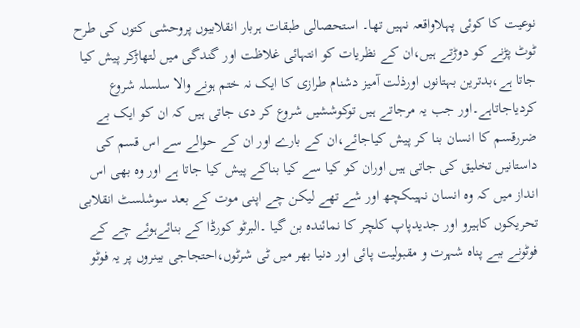نوعیت کا کوئی پہلاواقعہ نہیں تھا۔ استحصالی طبقات ہربار انقلابیوں پروحشی کتوں کی طرح ٹوٹ پڑنے کو دوڑتے ہیں،ان کے نظریات کو انتہائی غلاظت اور گندگی میں لتھاڑکر پیش کیا جاتا ہے،بدترین بہتانوں اورذلت آمیز دشنام طرازی کا ایک نہ ختم ہونے والا سلسلہ شروع کردیاجاتاہے۔اور جب یہ مرجاتے ہیں توکوششیں شروع کر دی جاتی ہیں کہ ان کو ایک بے ضررقسم کا انسان بنا کر پیش کیاجائے،ان کے بارے اور ان کے حوالے سے اس قسم کی داستانیں تخلیق کی جاتی ہیں اوران کو کیا سے کیا بناکے پیش کیا جاتا ہے اور وہ بھی اس انداز میں کہ وہ انسان نہیںکچھ اور شے تھے لیکن چے اپنی موت کے بعد سوشلسٹ انقلابی تحریکوں کاہیرو اور جدیدپاپ کلچر کا نمائندہ بن گیا ۔البرٹو کورڈا کے بنائےہوئے چے کے فوٹونے ببے پناہ شہرت و مقبولیت پائی اور دنیا بھر میں ٹی شرٹوں،احتجاجی بینروں پر یہ فوٹو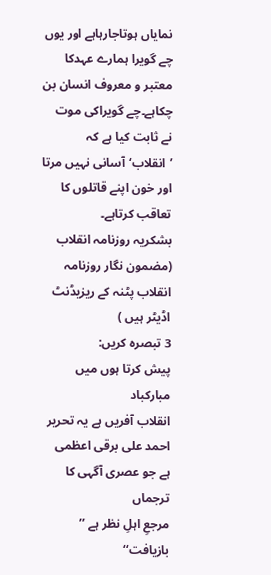نمایاں ہوتاجارہاہے اور یوں چے گویرا ہمارے عہدکا معتبر و معروف انسان بن چکاہے۔چے گویراکی موت نے ثابت کیا ہے کہ ’انقلاب‘آسانی نہیں مرتا اور خون اپنے قاتلوں کا تعاقب کرتاہے۔
بشکریہ روزنامہ انقلاب
(مضمون نگار روزنامہ انقلاب پٹنہ کے ریزیڈنٹ اڈیٹر ہیں )
3 تبصرہ کریں:
پیش کرتا ہوں میں مبارکباد
انقلاب آفریں ہے یہ تحریر
احمد علی برقی اعظمی
ہے جو عصری آگہی کا ترجماں
مرجعِ اہلِ نظر ہے ’’ بازیافت‘‘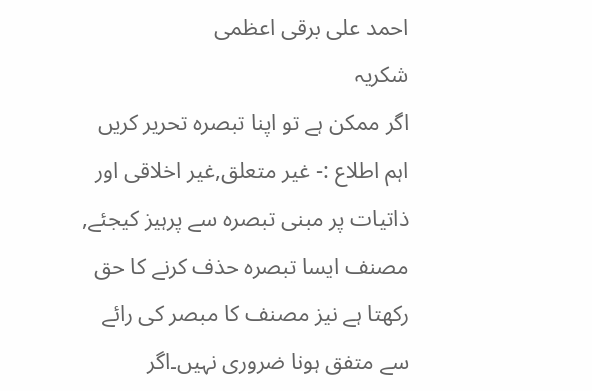احمد علی برقی اعظمی
شکریہ
اگر ممکن ہے تو اپنا تبصرہ تحریر کریں
اہم اطلاع :- غیر متعلق,غیر اخلاقی اور ذاتیات پر مبنی تبصرہ سے پرہیز کیجئے, مصنف ایسا تبصرہ حذف کرنے کا حق رکھتا ہے نیز مصنف کا مبصر کی رائے سے متفق ہونا ضروری نہیں۔اگر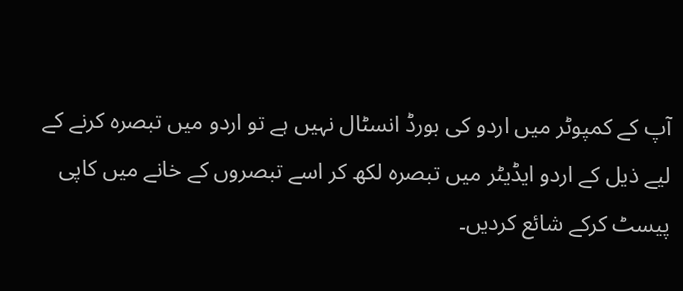آپ کے کمپوٹر میں اردو کی بورڈ انسٹال نہیں ہے تو اردو میں تبصرہ کرنے کے لیے ذیل کے اردو ایڈیٹر میں تبصرہ لکھ کر اسے تبصروں کے خانے میں کاپی پیسٹ کرکے شائع کردیں۔